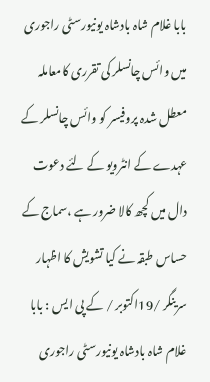بابا غلام شاہ بادشاہ یونیورسٹی راجوری میں وائس چانسلر کی تقرری کامعاملہ
معطل شدہ پروفیسر کو وائس چانسلر کے عہدے کے انٹرویو کے لئے دعوت
دال میں کچھ کالا ضرور ہے ،سماج کے حساس طبقہ نے کیا تشویش کا اظہار
سرینگر /19اکتوبر / کے پی ایس : بابا غلام شاہ بادشاہ یونیورسٹی راجوری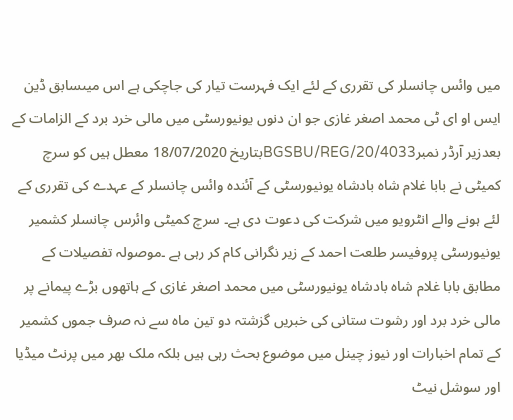میں وائس چانسلر کی تقرری کے لئے ایک فہرست تیار کی جاچکی ہے اس میںسابق ڈین ایس او ای ٹی محمد اصغر غازی جو ان دنوں یونیورسٹی میں مالی خرد برد کے الزامات کے بعدزیر آرڈر نمبرBGSBU/REG/20/4033بتاریخ 18/07/2020 معطل ہیں کو سرچ کمیٹی نے بابا غلام شاہ بادشاہ یونیورسٹی کے آئندہ وائس چانسلر کے عہدے کی تقرری کے لئے ہونے والے انٹرویو میں شرکت کی دعوت دی ہے۔ سرچ کمیٹی وائرس چانسلر کشمیر یونیورسٹی پروفیسر طلعت احمد کے زیر نگرانی کام کر رہی ہے ۔موصولہ تفصیلات کے مطابق بابا غلام شاہ بادشاہ یونیورسٹی میں محمد اصغر غازی کے ہاتھوں بڑے پیمانے پر مالی خرد برد اور رشوت ستانی کی خبریں گزشتہ دو تین ماہ سے نہ صرف جموں کشمیر کے تمام اخبارات اور نیوز چینل میں موضوع بحث رہی ہیں بلکہ ملک بھر میں پرنٹ میڈیا اور سوشل نیٹ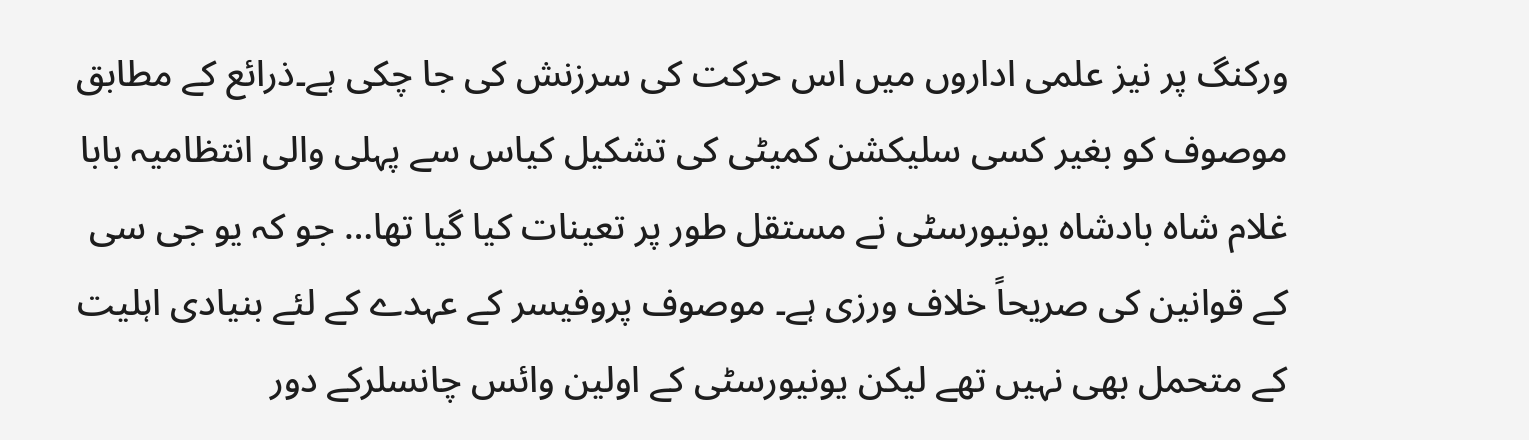ورکنگ پر نیز علمی اداروں میں اس حرکت کی سرزنش کی جا چکی ہے۔ذرائع کے مطابق موصوف کو بغیر کسی سلیکشن کمیٹی کی تشکیل کیاس سے پہلی والی انتظامیہ بابا غلام شاہ بادشاہ یونیورسٹی نے مستقل طور پر تعینات کیا گیا تھا… جو کہ یو جی سی کے قوانین کی صریحاً خلاف ورزی ہے۔ موصوف پروفیسر کے عہدے کے لئے بنیادی اہلیت کے متحمل بھی نہیں تھے لیکن یونیورسٹی کے اولین وائس چانسلرکے دور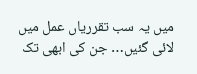میں یہ سب تقرریاں عمل میں لائی گئیں… جن کی ابھی تک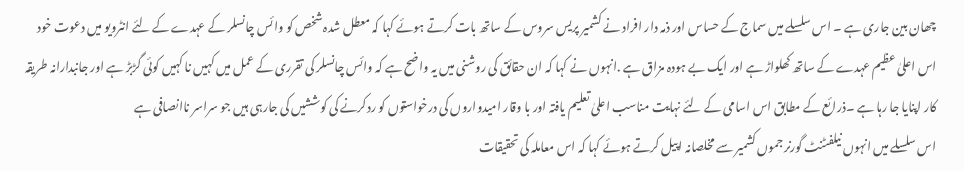چھان بین جاری ہے ۔ اس سلسلے میں سماج کے حساس اور ذمہ دار افراد نے کشمیر پریس سروس کے ساتھ بات کرتے ہوئے کہا کہ معطل شدہ شخص کو وائس چانسلر کے عہدے کے لئے انٹرویو میں دعوت خود اس اعلیٰ عظیم عہدے کے ساتھ کھلواڑ ہے اور ایک بے ہودہ مزاق ہے .انہوں نے کہا کہ ان حقائق کی روشنی میں یہ واضح ہے کہ وائس چانسلر کی تقرری کے عمل میں کہیں نا کہیں کوئی گڑبڑ ہے اور جانبدارانہ طریقہ کار اپنایا جا رہا ہے ۔ذرائع کے مطابق اس اسامی کے لئے نہایت مناسب اعلیٰ تعلیم یافتہ اور با وقار امیدواروں کی درخواستوں کو ردکرنے کی کوششیں کی جارہی ہیں جو سراسر ناانصافی ہے
اس سلسلے میں انہوں نیلفٹنٹ گورنر جموں کشمیر سے مخلصانہ اپیل کرتے ہوئے کہا کہ اس معاملہ کی تحقیقات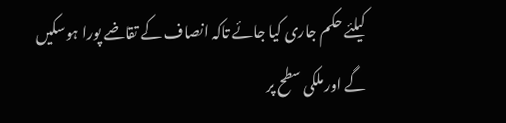کیلئے حکم جاری کیا جائے تاکہ انصاف کے تقاضے پورا ہوسکیں گے اور ملکی سطح پر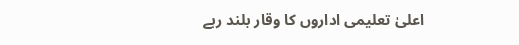اعلیٰ تعلیمی اداروں کا وقار بلند رہے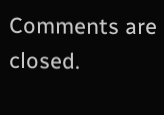Comments are closed.